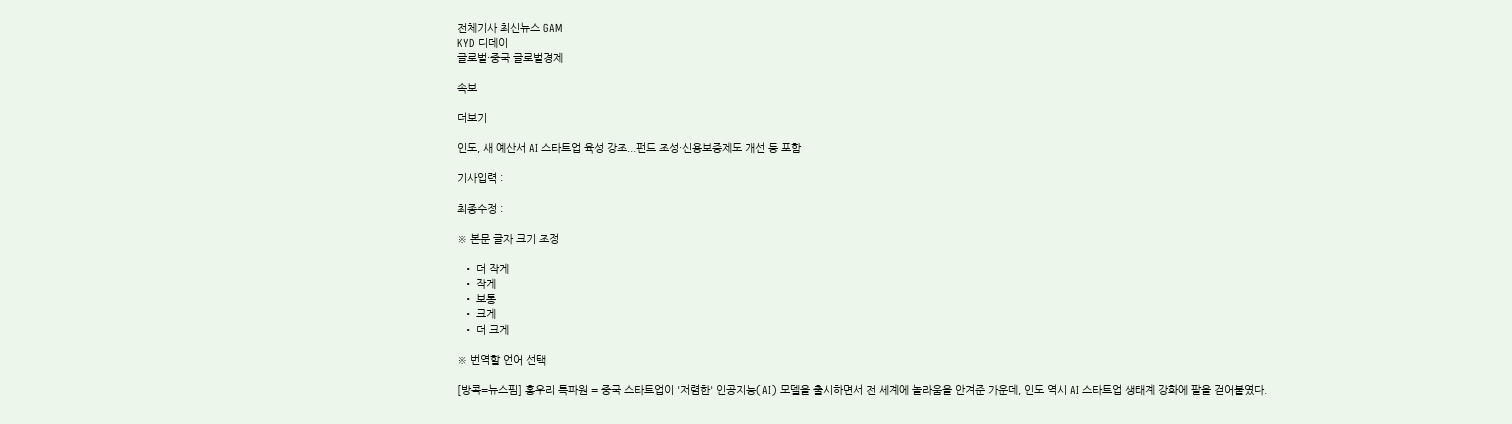전체기사 최신뉴스 GAM
KYD 디데이
글로벌·중국 글로벌경제

속보

더보기

인도, 새 예산서 AI 스타트업 육성 강조...펀드 조성·신용보증제도 개선 등 포함

기사입력 :

최종수정 :

※ 본문 글자 크기 조정

  • 더 작게
  • 작게
  • 보통
  • 크게
  • 더 크게

※ 번역할 언어 선택

[방콕=뉴스핌] 홍우리 특파원 = 중국 스타트업이 '저렴한' 인공지능(AI) 모델을 출시하면서 전 세계에 놀라움을 안겨준 가운데, 인도 역시 AI 스타트업 생태계 강화에 팔을 걷어붙였다.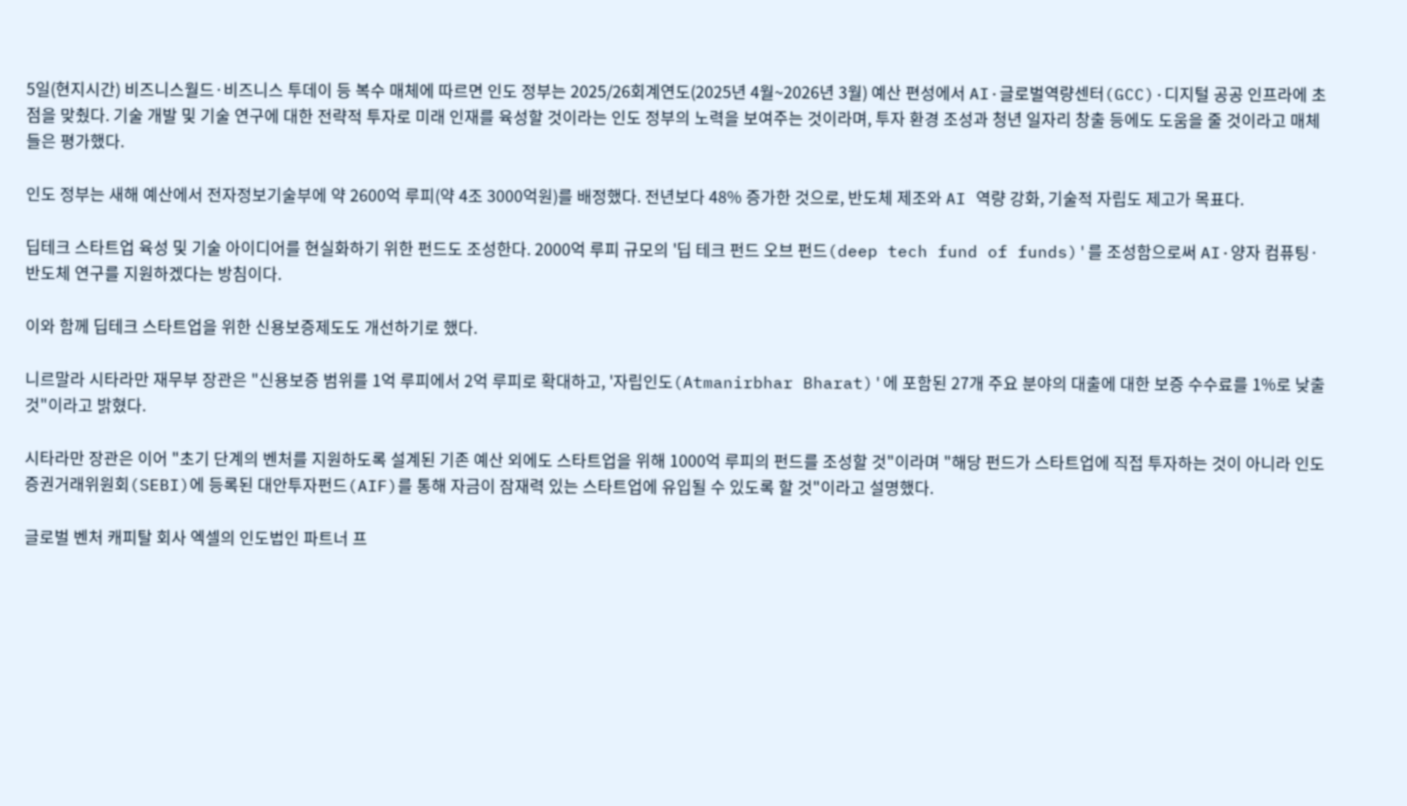5일(현지시간) 비즈니스월드·비즈니스 투데이 등 복수 매체에 따르면 인도 정부는 2025/26회계연도(2025년 4월~2026년 3월) 예산 편성에서 AI·글로벌역량센터(GCC)·디지털 공공 인프라에 초점을 맞췄다. 기술 개발 및 기술 연구에 대한 전략적 투자로 미래 인재를 육성할 것이라는 인도 정부의 노력을 보여주는 것이라며, 투자 환경 조성과 청년 일자리 창출 등에도 도움을 줄 것이라고 매체들은 평가했다.

인도 정부는 새해 예산에서 전자정보기술부에 약 2600억 루피(약 4조 3000억원)를 배정했다. 전년보다 48% 증가한 것으로, 반도체 제조와 AI 역량 강화, 기술적 자립도 제고가 목표다.

딥테크 스타트업 육성 및 기술 아이디어를 현실화하기 위한 펀드도 조성한다. 2000억 루피 규모의 '딥 테크 펀드 오브 펀드(deep tech fund of funds)'를 조성함으로써 AI·양자 컴퓨팅·반도체 연구를 지원하겠다는 방침이다.

이와 함께 딥테크 스타트업을 위한 신용보증제도도 개선하기로 했다.

니르말라 시타라만 재무부 장관은 "신용보증 범위를 1억 루피에서 2억 루피로 확대하고, '자립인도(Atmanirbhar Bharat)'에 포함된 27개 주요 분야의 대출에 대한 보증 수수료를 1%로 낮출 것"이라고 밝혔다.

시타라만 장관은 이어 "초기 단계의 벤처를 지원하도록 설계된 기존 예산 외에도 스타트업을 위해 1000억 루피의 펀드를 조성할 것"이라며 "해당 펀드가 스타트업에 직접 투자하는 것이 아니라 인도증권거래위원회(SEBI)에 등록된 대안투자펀드(AIF)를 통해 자금이 잠재력 있는 스타트업에 유입될 수 있도록 할 것"이라고 설명했다.

글로벌 벤처 캐피탈 회사 엑셀의 인도법인 파트너 프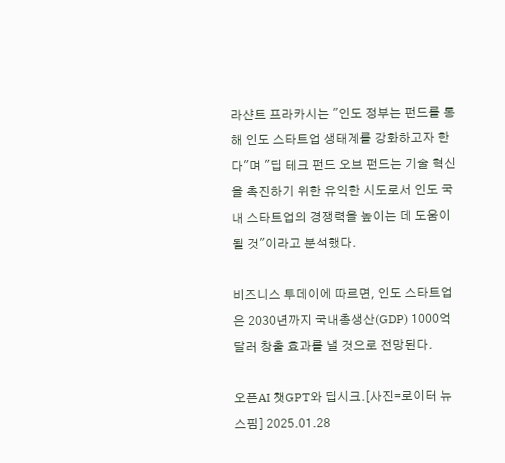라샨트 프라카시는 "인도 정부는 펀드를 통해 인도 스타트업 생태계를 강화하고자 한다"며 "딥 테크 펀드 오브 펀드는 기술 혁신을 촉진하기 위한 유익한 시도로서 인도 국내 스타트업의 경쟁력을 높이는 데 도움이 될 것"이라고 분석했다.

비즈니스 투데이에 따르면, 인도 스타트업은 2030년까지 국내총생산(GDP) 1000억 달러 창출 효과를 낼 것으로 전망된다.

오픈AI 챗GPT와 딥시크.[사진=로이터 뉴스핌] 2025.01.28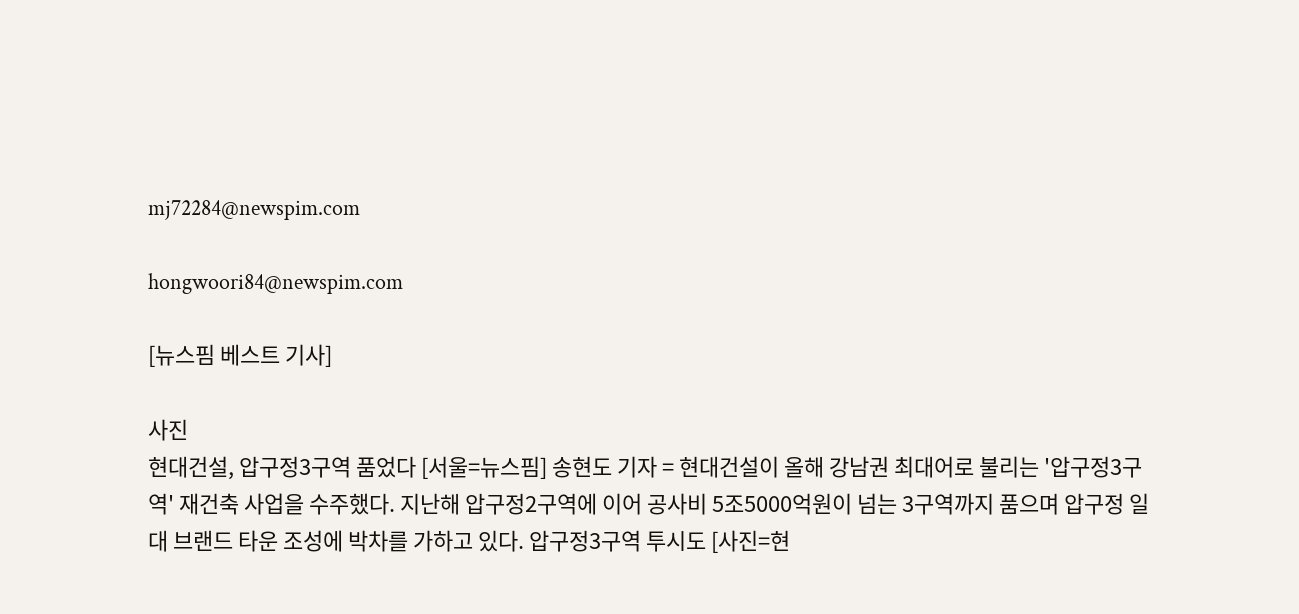mj72284@newspim.com

hongwoori84@newspim.com

[뉴스핌 베스트 기사]

사진
현대건설, 압구정3구역 품었다 [서울=뉴스핌] 송현도 기자 = 현대건설이 올해 강남권 최대어로 불리는 '압구정3구역' 재건축 사업을 수주했다. 지난해 압구정2구역에 이어 공사비 5조5000억원이 넘는 3구역까지 품으며 압구정 일대 브랜드 타운 조성에 박차를 가하고 있다. 압구정3구역 투시도 [사진=현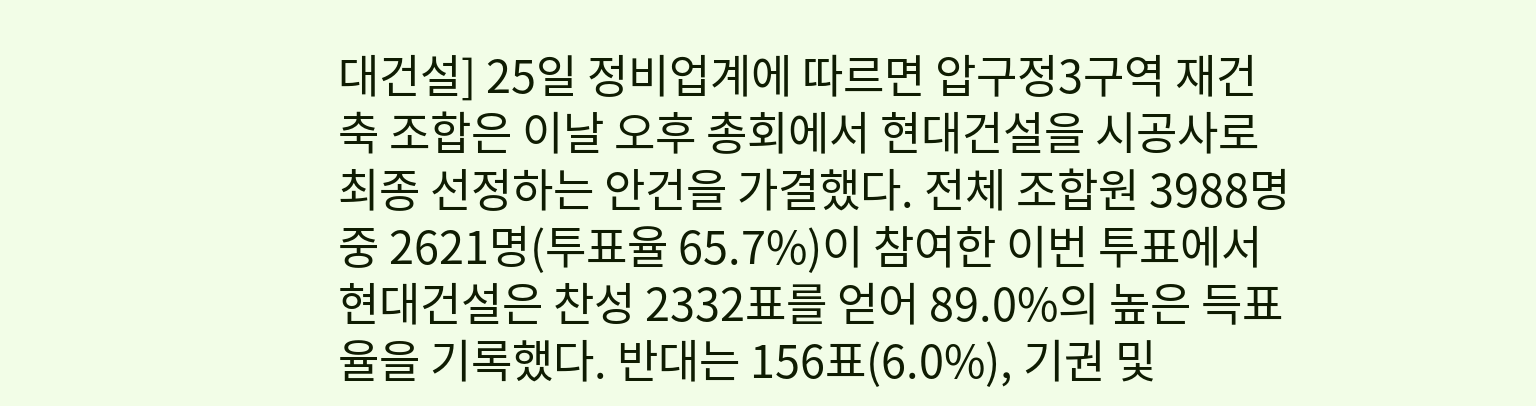대건설] 25일 정비업계에 따르면 압구정3구역 재건축 조합은 이날 오후 총회에서 현대건설을 시공사로 최종 선정하는 안건을 가결했다. 전체 조합원 3988명 중 2621명(투표율 65.7%)이 참여한 이번 투표에서 현대건설은 찬성 2332표를 얻어 89.0%의 높은 득표율을 기록했다. 반대는 156표(6.0%), 기권 및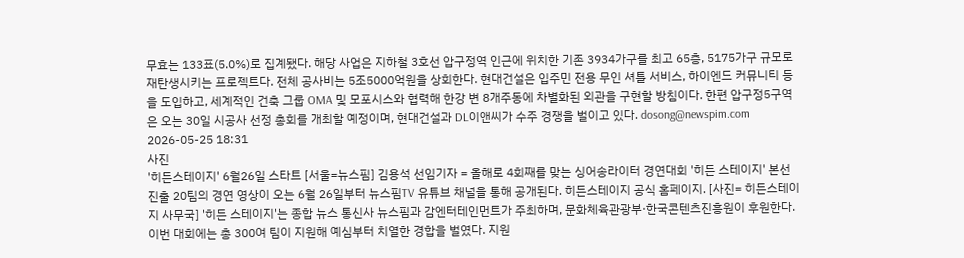무효는 133표(5.0%)로 집계됐다. 해당 사업은 지하철 3호선 압구정역 인근에 위치한 기존 3934가구를 최고 65층, 5175가구 규모로 재탄생시키는 프로젝트다. 전체 공사비는 5조5000억원을 상회한다. 현대건설은 입주민 전용 무인 셔틀 서비스, 하이엔드 커뮤니티 등을 도입하고, 세계적인 건축 그룹 OMA 및 모포시스와 협력해 한강 변 8개주동에 차별화된 외관을 구현할 방침이다. 한편 압구정5구역은 오는 30일 시공사 선정 총회를 개최할 예정이며, 현대건설과 DL이앤씨가 수주 경쟁을 벌이고 있다. dosong@newspim.com 2026-05-25 18:31
사진
'히든스테이지' 6월26일 스타트 [서울=뉴스핌] 김용석 선임기자 = 올해로 4회째를 맞는 싱어송라이터 경연대회 '히든 스테이지' 본선 진출 20팀의 경연 영상이 오는 6월 26일부터 뉴스핌TV 유튜브 채널을 통해 공개된다. 히든스테이지 공식 홈페이지. [사진= 히든스테이지 사무국] '히든 스테이지'는 종합 뉴스 통신사 뉴스핌과 감엔터테인먼트가 주최하며, 문화체육관광부·한국콘텐츠진흥원이 후원한다. 이번 대회에는 총 300여 팀이 지원해 예심부터 치열한 경합을 벌였다. 지원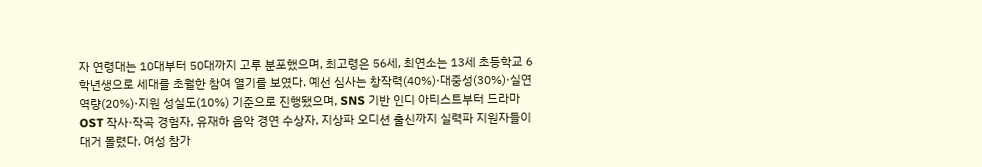자 연령대는 10대부터 50대까지 고루 분포했으며, 최고령은 56세, 최연소는 13세 초등학교 6학년생으로 세대를 초월한 참여 열기를 보였다. 예선 심사는 창작력(40%)·대중성(30%)·실연 역량(20%)·지원 성실도(10%) 기준으로 진행됐으며, SNS 기반 인디 아티스트부터 드라마 OST 작사·작곡 경험자, 유재하 음악 경연 수상자, 지상파 오디션 출신까지 실력파 지원자들이 대거 몰렸다. 여성 참가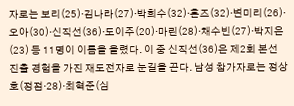자로는 보리(25)·김나라(27)·박희수(32)·혼즈(32)·변미리(26)·오아(30)·신직선(36)·도이주(20)·마린(28)·채수빈(27)·박지은(23) 등 11명이 이름을 올렸다. 이 중 신직선(36)은 제2회 본선 진출 경험을 가진 재도전자로 눈길을 끈다. 남성 참가자로는 정상호(정점·28)·최혁준(심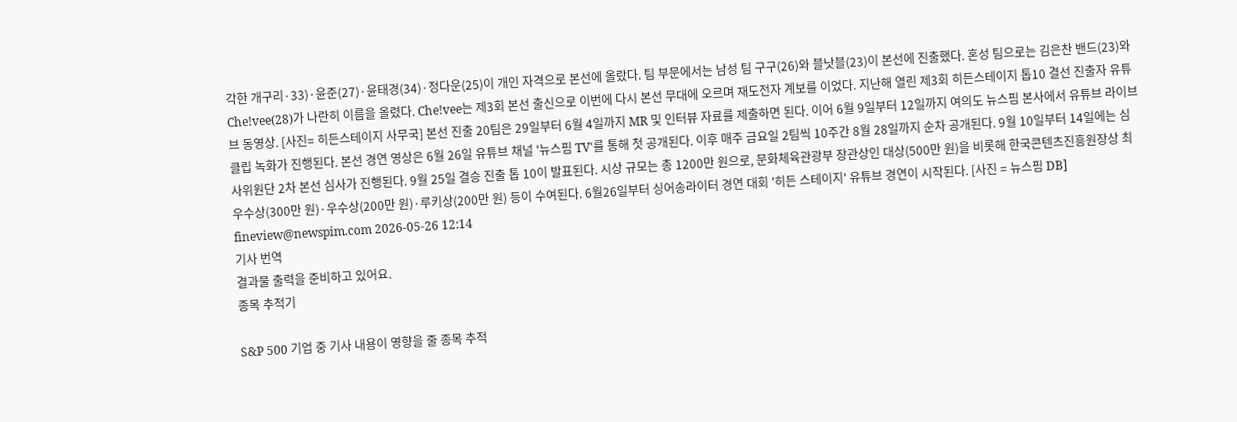각한 개구리·33)·윤준(27)·윤태경(34)·정다운(25)이 개인 자격으로 본선에 올랐다. 팀 부문에서는 남성 팀 구구(26)와 블낫블(23)이 본선에 진출했다. 혼성 팀으로는 김은찬 밴드(23)와 Che!vee(28)가 나란히 이름을 올렸다. Che!vee는 제3회 본선 출신으로 이번에 다시 본선 무대에 오르며 재도전자 계보를 이었다. 지난해 열린 제3회 히든스테이지 톱10 결선 진출자 유튜브 동영상. [사진= 히든스테이지 사무국] 본선 진출 20팀은 29일부터 6월 4일까지 MR 및 인터뷰 자료를 제출하면 된다. 이어 6월 9일부터 12일까지 여의도 뉴스핌 본사에서 유튜브 라이브 클립 녹화가 진행된다. 본선 경연 영상은 6월 26일 유튜브 채널 '뉴스핌 TV'를 통해 첫 공개된다. 이후 매주 금요일 2팀씩 10주간 8월 28일까지 순차 공개된다. 9월 10일부터 14일에는 심사위원단 2차 본선 심사가 진행된다. 9월 25일 결승 진출 톱 10이 발표된다. 시상 규모는 총 1200만 원으로, 문화체육관광부 장관상인 대상(500만 원)을 비롯해 한국콘텐츠진흥원장상 최우수상(300만 원)·우수상(200만 원)·루키상(200만 원) 등이 수여된다. 6월26일부터 싱어송라이터 경연 대회 '히든 스테이지' 유튜브 경연이 시작된다. [사진 = 뉴스핌 DB] fineview@newspim.com 2026-05-26 12:14
기사 번역
결과물 출력을 준비하고 있어요.
종목 추적기

S&P 500 기업 중 기사 내용이 영향을 줄 종목 추적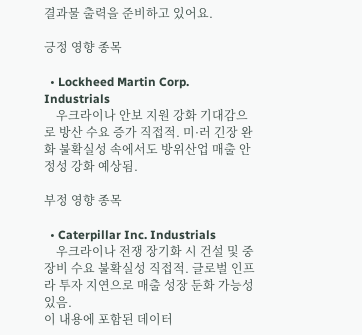결과물 출력을 준비하고 있어요.

긍정 영향 종목

  • Lockheed Martin Corp. Industrials
    우크라이나 안보 지원 강화 기대감으로 방산 수요 증가 직접적. 미·러 긴장 완화 불확실성 속에서도 방위산업 매출 안정성 강화 예상됨.

부정 영향 종목

  • Caterpillar Inc. Industrials
    우크라이나 전쟁 장기화 시 건설 및 중장비 수요 불확실성 직접적. 글로벌 인프라 투자 지연으로 매출 성장 둔화 가능성 있음.
이 내용에 포함된 데이터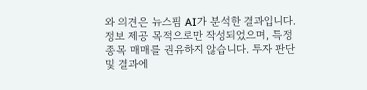와 의견은 뉴스핌 AI가 분석한 결과입니다. 정보 제공 목적으로만 작성되었으며, 특정 종목 매매를 권유하지 않습니다. 투자 판단 및 결과에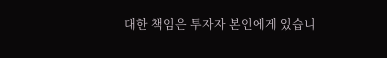대한 책임은 투자자 본인에게 있습니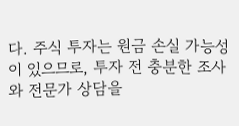다. 주식 투자는 원금 손실 가능성이 있으므로, 투자 전 충분한 조사와 전문가 상담을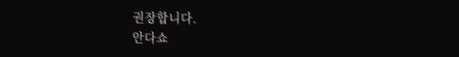권장합니다.
안다쇼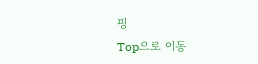핑
Top으로 이동